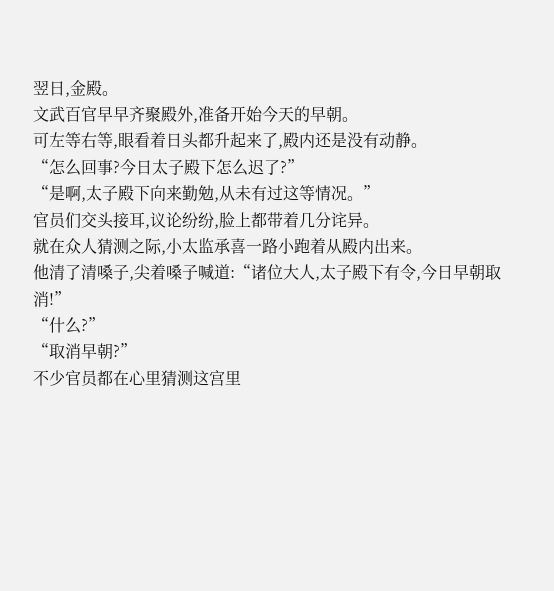翌日,金殿。
文武百官早早齐聚殿外,准备开始今天的早朝。
可左等右等,眼看着日头都升起来了,殿内还是没有动静。
“怎么回事?今日太子殿下怎么迟了?”
“是啊,太子殿下向来勤勉,从未有过这等情况。”
官员们交头接耳,议论纷纷,脸上都带着几分诧异。
就在众人猜测之际,小太监承喜一路小跑着从殿内出来。
他清了清嗓子,尖着嗓子喊道:“诸位大人,太子殿下有令,今日早朝取消!”
“什么?”
“取消早朝?”
不少官员都在心里猜测这宫里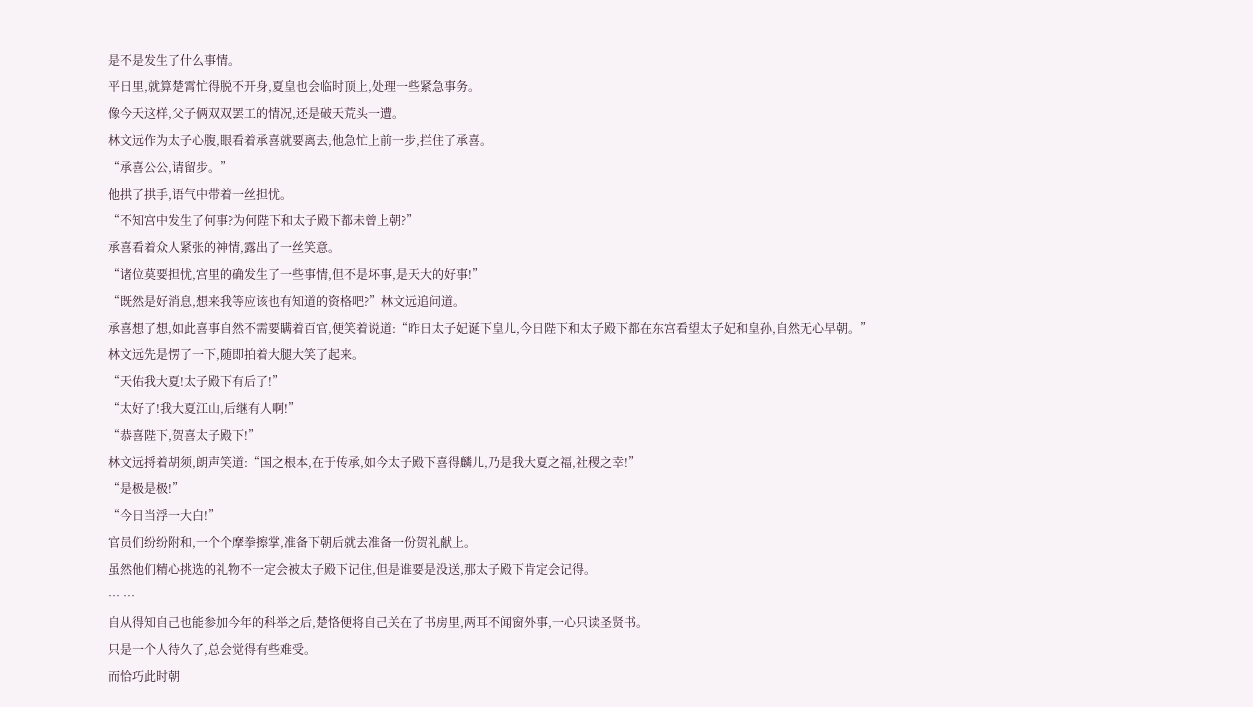是不是发生了什么事情。
平日里,就算楚霄忙得脱不开身,夏皇也会临时顶上,处理一些紧急事务。
像今天这样,父子俩双双罢工的情况,还是破天荒头一遭。
林文远作为太子心腹,眼看着承喜就要离去,他急忙上前一步,拦住了承喜。
“承喜公公,请留步。”
他拱了拱手,语气中带着一丝担忧。
“不知宫中发生了何事?为何陛下和太子殿下都未曾上朝?”
承喜看着众人紧张的神情,露出了一丝笑意。
“诸位莫要担忧,宫里的确发生了一些事情,但不是坏事,是天大的好事!”
“既然是好消息,想来我等应该也有知道的资格吧?”林文远追问道。
承喜想了想,如此喜事自然不需要瞒着百官,便笑着说道:“昨日太子妃诞下皇儿,今日陛下和太子殿下都在东宫看望太子妃和皇孙,自然无心早朝。”
林文远先是愣了一下,随即拍着大腿大笑了起来。
“天佑我大夏!太子殿下有后了!”
“太好了!我大夏江山,后继有人啊!”
“恭喜陛下,贺喜太子殿下!”
林文远捋着胡须,朗声笑道:“国之根本,在于传承,如今太子殿下喜得麟儿,乃是我大夏之福,社稷之幸!”
“是极是极!”
“今日当浮一大白!”
官员们纷纷附和,一个个摩拳擦掌,准备下朝后就去准备一份贺礼献上。
虽然他们精心挑选的礼物不一定会被太子殿下记住,但是谁要是没送,那太子殿下肯定会记得。
… …
自从得知自己也能参加今年的科举之后,楚恪便将自己关在了书房里,两耳不闻窗外事,一心只读圣贤书。
只是一个人待久了,总会觉得有些难受。
而恰巧此时朝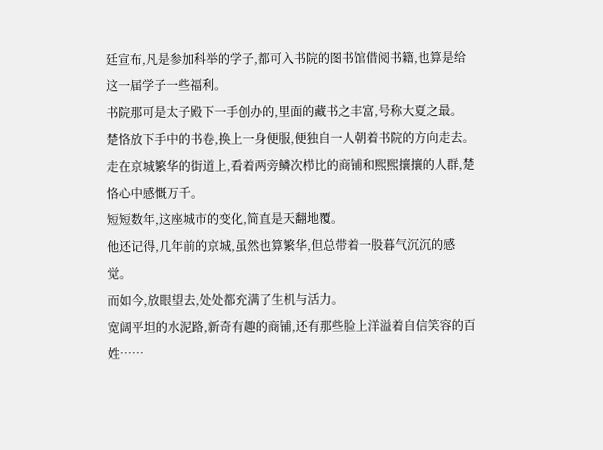廷宣布,凡是参加科举的学子,都可入书院的图书馆借阅书籍,也算是给这一届学子一些福利。
书院那可是太子殿下一手创办的,里面的藏书之丰富,号称大夏之最。
楚恪放下手中的书卷,换上一身便服,便独自一人朝着书院的方向走去。
走在京城繁华的街道上,看着两旁鳞次栉比的商铺和熙熙攘攘的人群,楚恪心中感慨万千。
短短数年,这座城市的变化,简直是天翻地覆。
他还记得,几年前的京城,虽然也算繁华,但总带着一股暮气沉沉的感觉。
而如今,放眼望去,处处都充满了生机与活力。
宽阔平坦的水泥路,新奇有趣的商铺,还有那些脸上洋溢着自信笑容的百姓……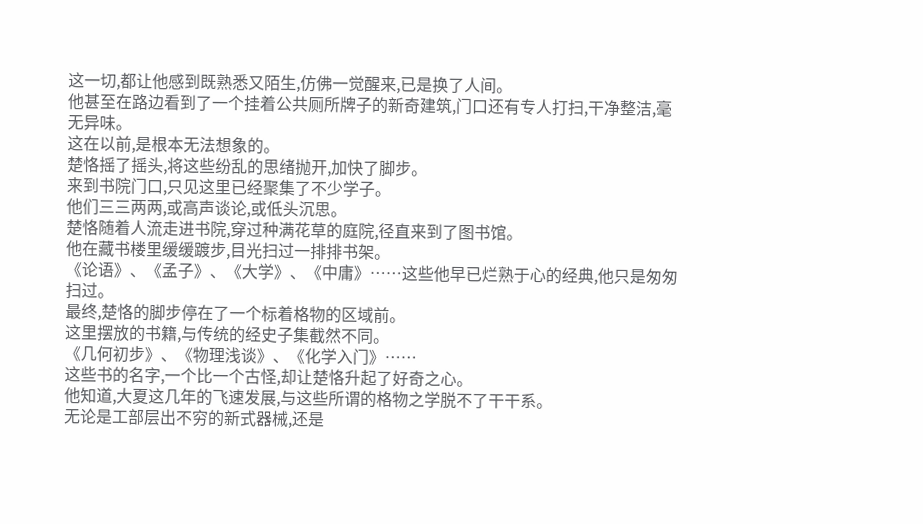这一切,都让他感到既熟悉又陌生,仿佛一觉醒来,已是换了人间。
他甚至在路边看到了一个挂着公共厕所牌子的新奇建筑,门口还有专人打扫,干净整洁,毫无异味。
这在以前,是根本无法想象的。
楚恪摇了摇头,将这些纷乱的思绪抛开,加快了脚步。
来到书院门口,只见这里已经聚集了不少学子。
他们三三两两,或高声谈论,或低头沉思。
楚恪随着人流走进书院,穿过种满花草的庭院,径直来到了图书馆。
他在藏书楼里缓缓踱步,目光扫过一排排书架。
《论语》、《孟子》、《大学》、《中庸》……这些他早已烂熟于心的经典,他只是匆匆扫过。
最终,楚恪的脚步停在了一个标着格物的区域前。
这里摆放的书籍,与传统的经史子集截然不同。
《几何初步》、《物理浅谈》、《化学入门》……
这些书的名字,一个比一个古怪,却让楚恪升起了好奇之心。
他知道,大夏这几年的飞速发展,与这些所谓的格物之学脱不了干干系。
无论是工部层出不穷的新式器械,还是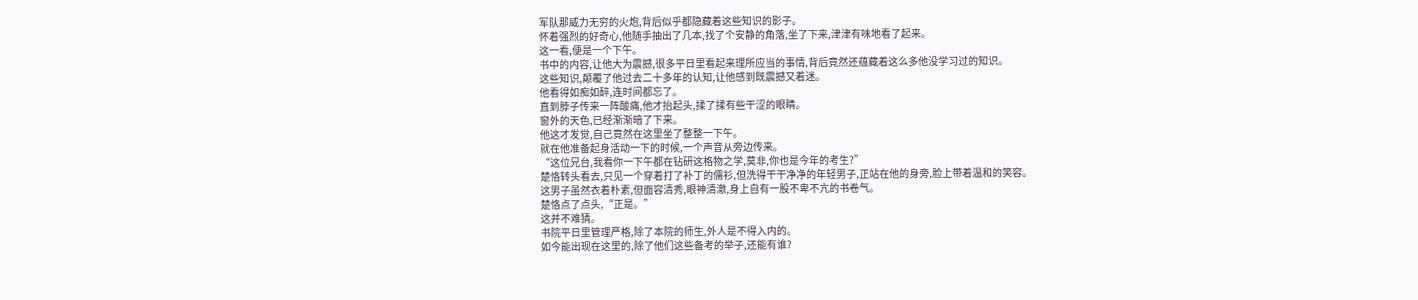军队那威力无穷的火炮,背后似乎都隐藏着这些知识的影子。
怀着强烈的好奇心,他随手抽出了几本,找了个安静的角落,坐了下来,津津有味地看了起来。
这一看,便是一个下午。
书中的内容,让他大为震撼,很多平日里看起来理所应当的事情,背后竟然还蕴藏着这么多他没学习过的知识。
这些知识,颠覆了他过去二十多年的认知,让他感到既震撼又着迷。
他看得如痴如醉,连时间都忘了。
直到脖子传来一阵酸痛,他才抬起头,揉了揉有些干涩的眼睛。
窗外的天色,已经渐渐暗了下来。
他这才发觉,自己竟然在这里坐了整整一下午。
就在他准备起身活动一下的时候,一个声音从旁边传来。
“这位兄台,我看你一下午都在钻研这格物之学,莫非,你也是今年的考生?”
楚恪转头看去,只见一个穿着打了补丁的儒衫,但洗得干干净净的年轻男子,正站在他的身旁,脸上带着温和的笑容。
这男子虽然衣着朴素,但面容清秀,眼神清澈,身上自有一股不卑不亢的书卷气。
楚恪点了点头,“正是。”
这并不难猜。
书院平日里管理严格,除了本院的师生,外人是不得入内的。
如今能出现在这里的,除了他们这些备考的举子,还能有谁?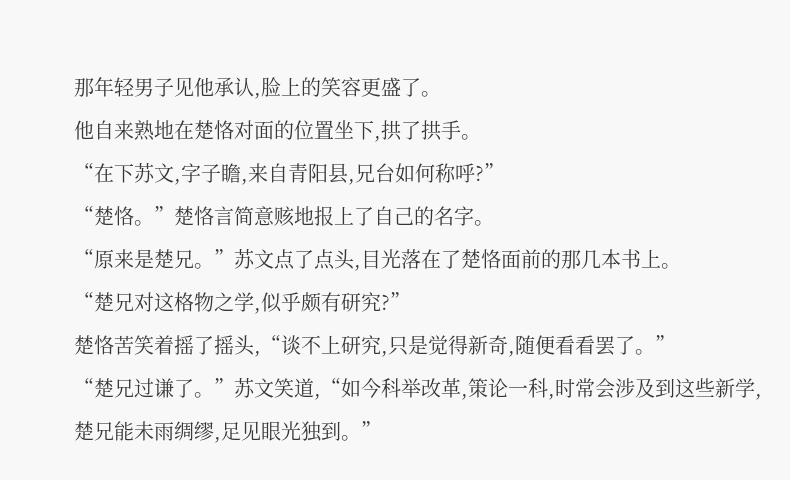那年轻男子见他承认,脸上的笑容更盛了。
他自来熟地在楚恪对面的位置坐下,拱了拱手。
“在下苏文,字子瞻,来自青阳县,兄台如何称呼?”
“楚恪。”楚恪言简意赅地报上了自己的名字。
“原来是楚兄。”苏文点了点头,目光落在了楚恪面前的那几本书上。
“楚兄对这格物之学,似乎颇有研究?”
楚恪苦笑着摇了摇头,“谈不上研究,只是觉得新奇,随便看看罢了。”
“楚兄过谦了。”苏文笑道,“如今科举改革,策论一科,时常会涉及到这些新学,楚兄能未雨绸缪,足见眼光独到。”